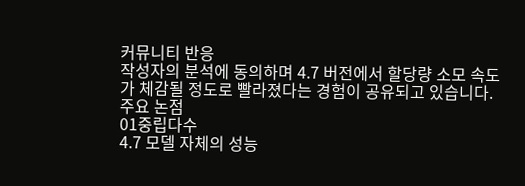커뮤니티 반응
작성자의 분석에 동의하며 4.7 버전에서 할당량 소모 속도가 체감될 정도로 빨라졌다는 경험이 공유되고 있습니다.
주요 논점
01중립다수
4.7 모델 자체의 성능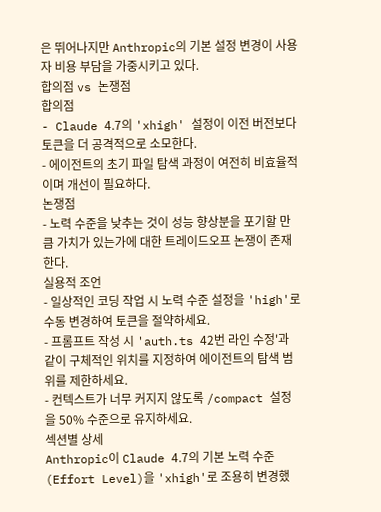은 뛰어나지만 Anthropic의 기본 설정 변경이 사용자 비용 부담을 가중시키고 있다.
합의점 vs 논쟁점
합의점
- Claude 4.7의 'xhigh' 설정이 이전 버전보다 토큰을 더 공격적으로 소모한다.
- 에이전트의 초기 파일 탐색 과정이 여전히 비효율적이며 개선이 필요하다.
논쟁점
- 노력 수준을 낮추는 것이 성능 향상분을 포기할 만큼 가치가 있는가에 대한 트레이드오프 논쟁이 존재한다.
실용적 조언
- 일상적인 코딩 작업 시 노력 수준 설정을 'high'로 수동 변경하여 토큰을 절약하세요.
- 프롬프트 작성 시 'auth.ts 42번 라인 수정'과 같이 구체적인 위치를 지정하여 에이전트의 탐색 범위를 제한하세요.
- 컨텍스트가 너무 커지지 않도록 /compact 설정을 50% 수준으로 유지하세요.
섹션별 상세
Anthropic이 Claude 4.7의 기본 노력 수준(Effort Level)을 'xhigh'로 조용히 변경했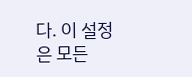다. 이 설정은 모든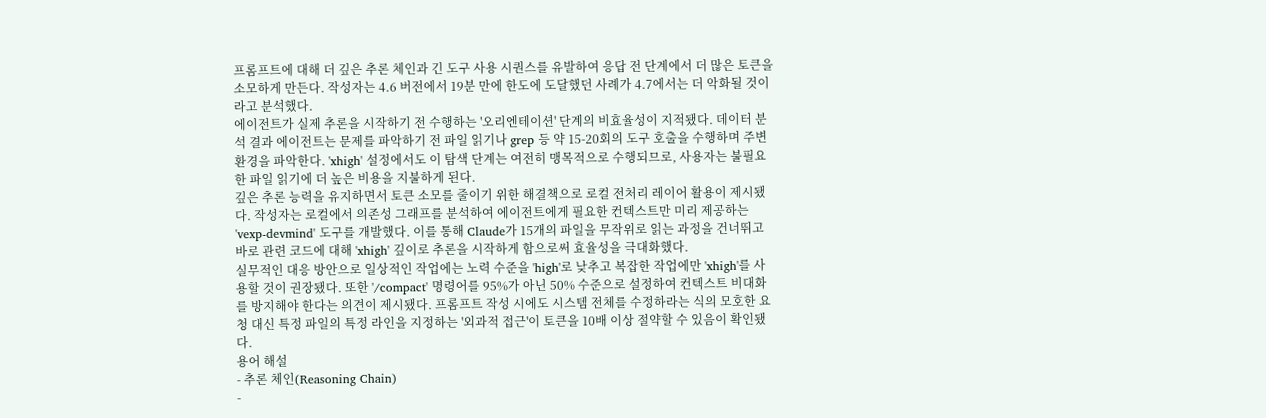프롬프트에 대해 더 깊은 추론 체인과 긴 도구 사용 시퀀스를 유발하여 응답 전 단계에서 더 많은 토큰을 소모하게 만든다. 작성자는 4.6 버전에서 19분 만에 한도에 도달했던 사례가 4.7에서는 더 악화될 것이라고 분석했다.
에이전트가 실제 추론을 시작하기 전 수행하는 '오리엔테이션' 단계의 비효율성이 지적됐다. 데이터 분석 결과 에이전트는 문제를 파악하기 전 파일 읽기나 grep 등 약 15-20회의 도구 호출을 수행하며 주변 환경을 파악한다. 'xhigh' 설정에서도 이 탐색 단계는 여전히 맹목적으로 수행되므로, 사용자는 불필요한 파일 읽기에 더 높은 비용을 지불하게 된다.
깊은 추론 능력을 유지하면서 토큰 소모를 줄이기 위한 해결책으로 로컬 전처리 레이어 활용이 제시됐다. 작성자는 로컬에서 의존성 그래프를 분석하여 에이전트에게 필요한 컨텍스트만 미리 제공하는 'vexp-devmind' 도구를 개발했다. 이를 통해 Claude가 15개의 파일을 무작위로 읽는 과정을 건너뛰고 바로 관련 코드에 대해 'xhigh' 깊이로 추론을 시작하게 함으로써 효율성을 극대화했다.
실무적인 대응 방안으로 일상적인 작업에는 노력 수준을 'high'로 낮추고 복잡한 작업에만 'xhigh'를 사용할 것이 권장됐다. 또한 '/compact' 명령어를 95%가 아닌 50% 수준으로 설정하여 컨텍스트 비대화를 방지해야 한다는 의견이 제시됐다. 프롬프트 작성 시에도 시스템 전체를 수정하라는 식의 모호한 요청 대신 특정 파일의 특정 라인을 지정하는 '외과적 접근'이 토큰을 10배 이상 절약할 수 있음이 확인됐다.
용어 해설
- 추론 체인(Reasoning Chain)
-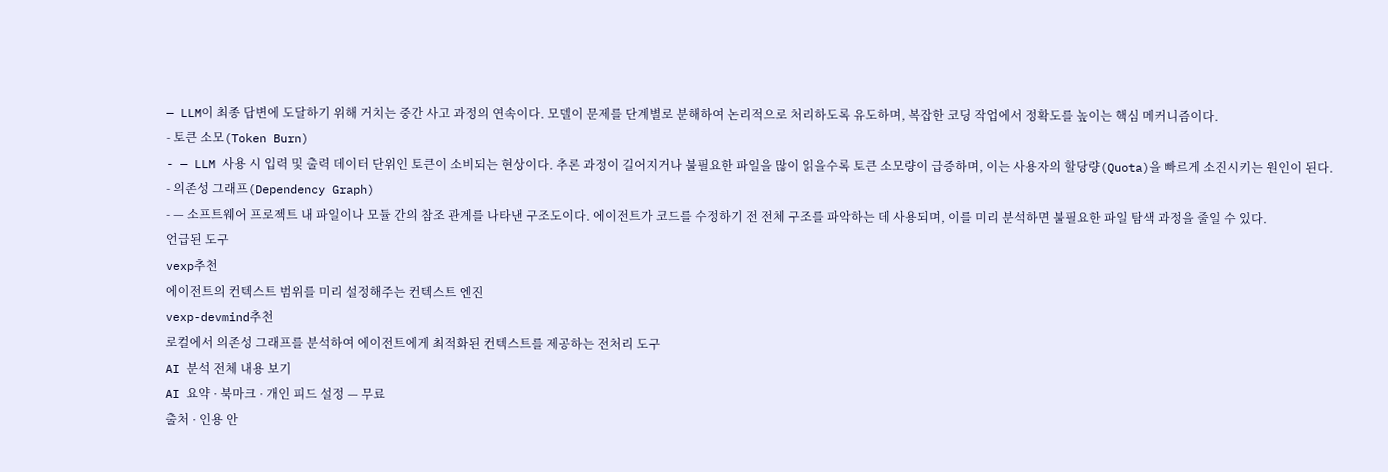— LLM이 최종 답변에 도달하기 위해 거치는 중간 사고 과정의 연속이다. 모델이 문제를 단계별로 분해하여 논리적으로 처리하도록 유도하며, 복잡한 코딩 작업에서 정확도를 높이는 핵심 메커니즘이다.
- 토큰 소모(Token Burn)
- — LLM 사용 시 입력 및 출력 데이터 단위인 토큰이 소비되는 현상이다. 추론 과정이 길어지거나 불필요한 파일을 많이 읽을수록 토큰 소모량이 급증하며, 이는 사용자의 할당량(Quota)을 빠르게 소진시키는 원인이 된다.
- 의존성 그래프(Dependency Graph)
- — 소프트웨어 프로젝트 내 파일이나 모듈 간의 참조 관계를 나타낸 구조도이다. 에이전트가 코드를 수정하기 전 전체 구조를 파악하는 데 사용되며, 이를 미리 분석하면 불필요한 파일 탐색 과정을 줄일 수 있다.
언급된 도구
vexp추천
에이전트의 컨텍스트 범위를 미리 설정해주는 컨텍스트 엔진
vexp-devmind추천
로컬에서 의존성 그래프를 분석하여 에이전트에게 최적화된 컨텍스트를 제공하는 전처리 도구
AI 분석 전체 내용 보기
AI 요약 · 북마크 · 개인 피드 설정 — 무료
출처 · 인용 안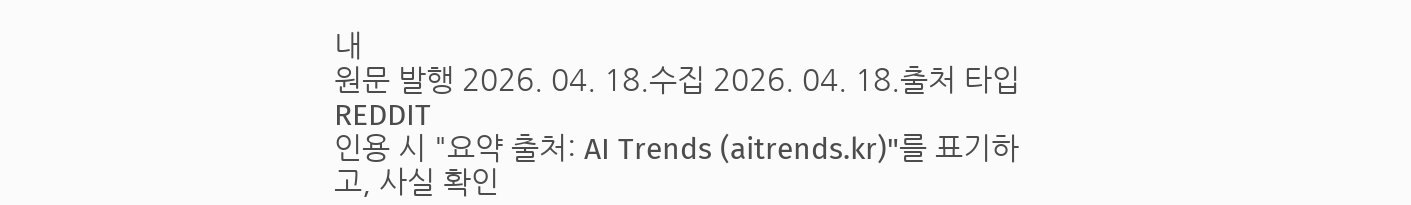내
원문 발행 2026. 04. 18.수집 2026. 04. 18.출처 타입 REDDIT
인용 시 "요약 출처: AI Trends (aitrends.kr)"를 표기하고, 사실 확인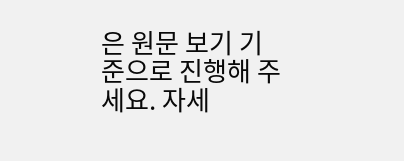은 원문 보기 기준으로 진행해 주세요. 자세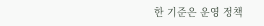한 기준은 운영 정책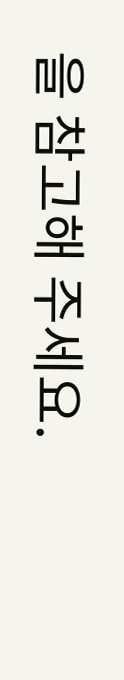을 참고해 주세요.